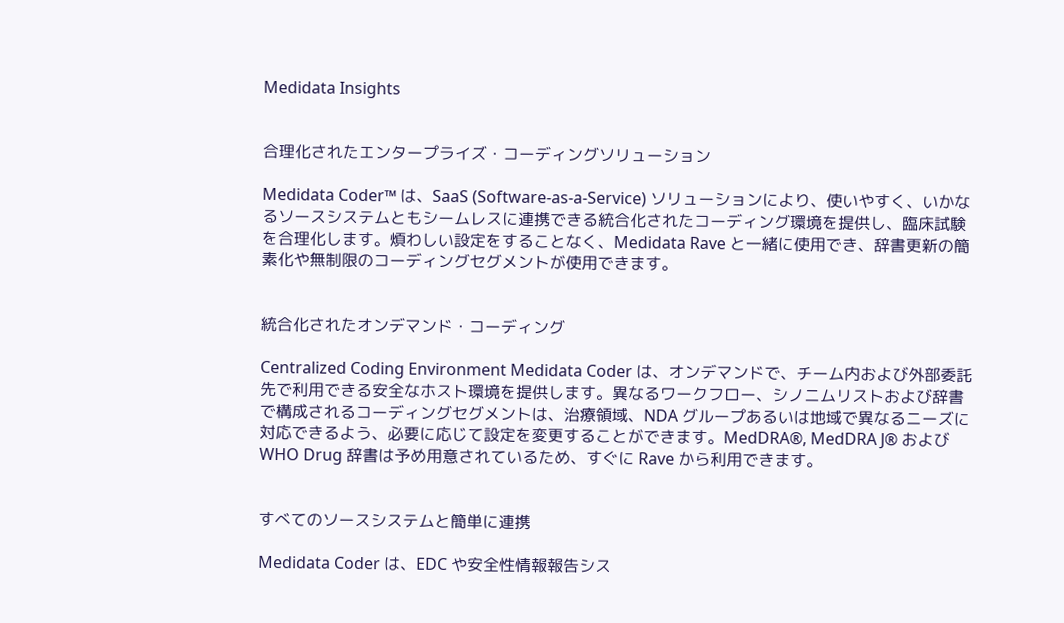Medidata Insights


合理化されたエンタープライズ・コーディングソリューション

Medidata Coder™ は、SaaS (Software-as-a-Service) ソリューションにより、使いやすく、いかなるソースシステムともシームレスに連携できる統合化されたコーディング環境を提供し、臨床試験を合理化します。煩わしい設定をすることなく、Medidata Rave と一緒に使用でき、辞書更新の簡素化や無制限のコーディングセグメントが使用できます。


統合化されたオンデマンド・コーディング

Centralized Coding Environment Medidata Coder は、オンデマンドで、チーム内および外部委託先で利用できる安全なホスト環境を提供します。異なるワークフロー、シノニムリストおよび辞書で構成されるコーディングセグメントは、治療領域、NDA グループあるいは地域で異なるニーズに対応できるよう、必要に応じて設定を変更することができます。MedDRA®, MedDRA J® および WHO Drug 辞書は予め用意されているため、すぐに Rave から利用できます。


すべてのソースシステムと簡単に連携

Medidata Coder は、EDC や安全性情報報告シス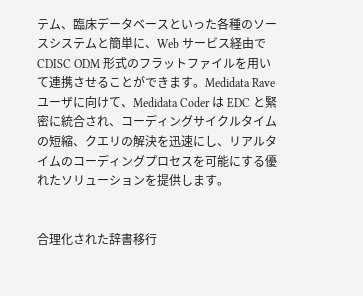テム、臨床データベースといった各種のソースシステムと簡単に、Web サービス経由で CDISC ODM 形式のフラットファイルを用いて連携させることができます。Medidata Rave ユーザに向けて、Medidata Coder は EDC と緊密に統合され、コーディングサイクルタイムの短縮、クエリの解決を迅速にし、リアルタイムのコーディングプロセスを可能にする優れたソリューションを提供します。


合理化された辞書移行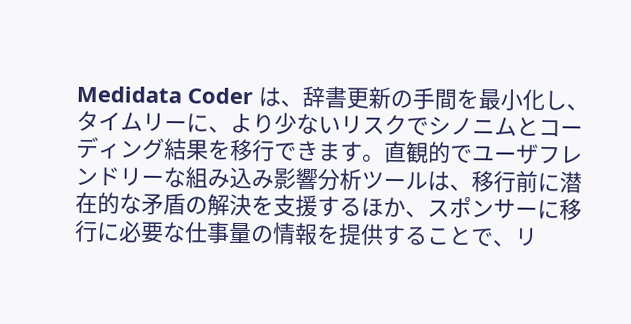Medidata Coder は、辞書更新の手間を最小化し、タイムリーに、より少ないリスクでシノニムとコーディング結果を移行できます。直観的でユーザフレンドリーな組み込み影響分析ツールは、移行前に潜在的な矛盾の解決を支援するほか、スポンサーに移行に必要な仕事量の情報を提供することで、リ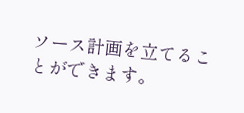ソース計画を立てることができます。